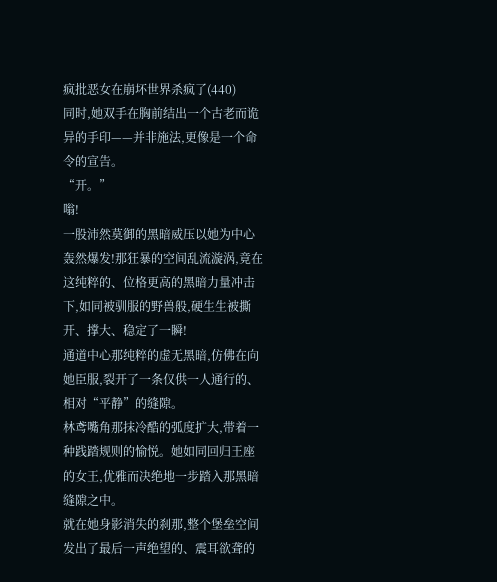疯批恶女在崩坏世界杀疯了(440)
同时,她双手在胸前结出一个古老而诡异的手印——并非施法,更像是一个命令的宣告。
“开。”
嗡!
一股沛然莫御的黑暗威压以她为中心轰然爆发!那狂暴的空间乱流漩涡,竟在这纯粹的、位格更高的黑暗力量冲击下,如同被驯服的野兽般,硬生生被撕开、撑大、稳定了一瞬!
通道中心那纯粹的虚无黑暗,仿佛在向她臣服,裂开了一条仅供一人通行的、相对“平静”的缝隙。
林鸢嘴角那抹冷酷的弧度扩大,带着一种践踏规则的愉悦。她如同回归王座的女王,优雅而决绝地一步踏入那黑暗缝隙之中。
就在她身影消失的刹那,整个堡垒空间发出了最后一声绝望的、震耳欲聋的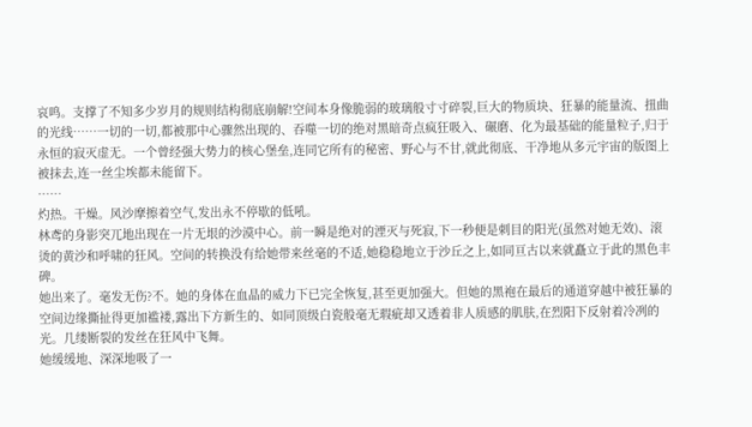哀鸣。支撑了不知多少岁月的规则结构彻底崩解!空间本身像脆弱的玻璃般寸寸碎裂,巨大的物质块、狂暴的能量流、扭曲的光线……一切的一切,都被那中心骤然出现的、吞噬一切的绝对黑暗奇点疯狂吸入、碾磨、化为最基础的能量粒子,归于永恒的寂灭虚无。一个曾经强大势力的核心堡垒,连同它所有的秘密、野心与不甘,就此彻底、干净地从多元宇宙的版图上被抹去,连一丝尘埃都未能留下。
……
灼热。干燥。风沙摩擦着空气,发出永不停歇的低吼。
林鸢的身影突兀地出现在一片无垠的沙漠中心。前一瞬是绝对的湮灭与死寂,下一秒便是刺目的阳光(虽然对她无效)、滚烫的黄沙和呼啸的狂风。空间的转换没有给她带来丝毫的不适,她稳稳地立于沙丘之上,如同亘古以来就矗立于此的黑色丰碑。
她出来了。毫发无伤?不。她的身体在血晶的威力下已完全恢复,甚至更加强大。但她的黑袍在最后的通道穿越中被狂暴的空间边缘撕扯得更加褴褛,露出下方新生的、如同顶级白瓷般毫无瑕疵却又透着非人质感的肌肤,在烈阳下反射着冷冽的光。几缕断裂的发丝在狂风中飞舞。
她缓缓地、深深地吸了一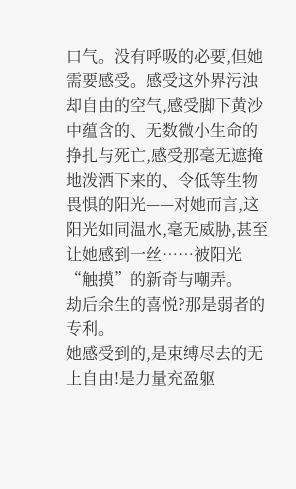口气。没有呼吸的必要,但她需要感受。感受这外界污浊却自由的空气,感受脚下黄沙中蕴含的、无数微小生命的挣扎与死亡,感受那毫无遮掩地泼洒下来的、令低等生物畏惧的阳光——对她而言,这阳光如同温水,毫无威胁,甚至让她感到一丝……被阳光“触摸”的新奇与嘲弄。
劫后余生的喜悦?那是弱者的专利。
她感受到的,是束缚尽去的无上自由!是力量充盈躯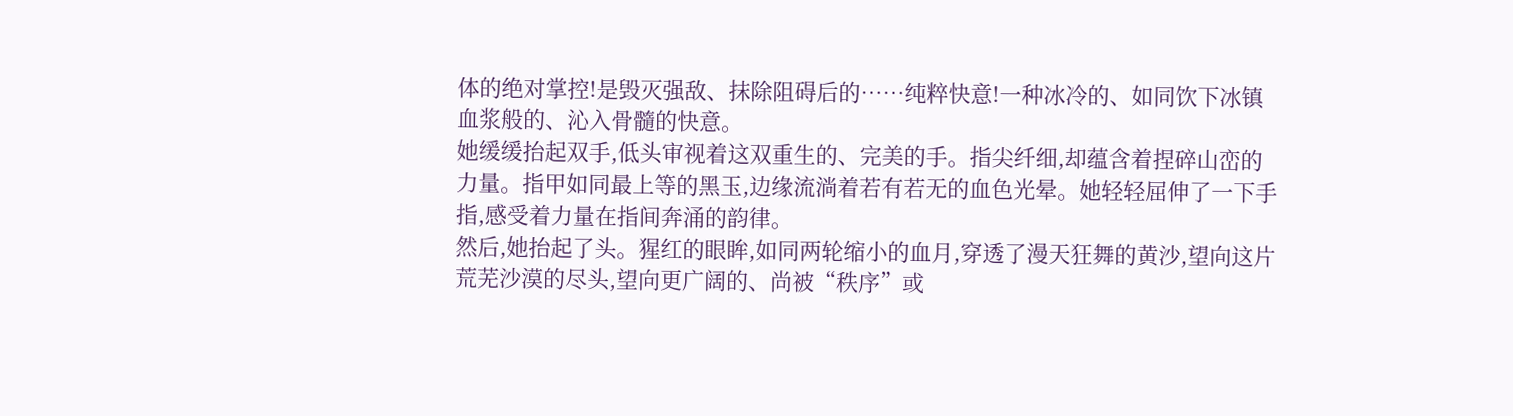体的绝对掌控!是毁灭强敌、抹除阻碍后的……纯粹快意!一种冰冷的、如同饮下冰镇血浆般的、沁入骨髓的快意。
她缓缓抬起双手,低头审视着这双重生的、完美的手。指尖纤细,却蕴含着捏碎山峦的力量。指甲如同最上等的黑玉,边缘流淌着若有若无的血色光晕。她轻轻屈伸了一下手指,感受着力量在指间奔涌的韵律。
然后,她抬起了头。猩红的眼眸,如同两轮缩小的血月,穿透了漫天狂舞的黄沙,望向这片荒芜沙漠的尽头,望向更广阔的、尚被“秩序”或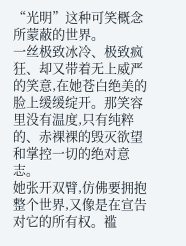“光明”这种可笑概念所蒙蔽的世界。
一丝极致冰冷、极致疯狂、却又带着无上威严的笑意,在她苍白绝美的脸上缓缓绽开。那笑容里没有温度,只有纯粹的、赤裸裸的毁灭欲望和掌控一切的绝对意志。
她张开双臂,仿佛要拥抱整个世界,又像是在宣告对它的所有权。褴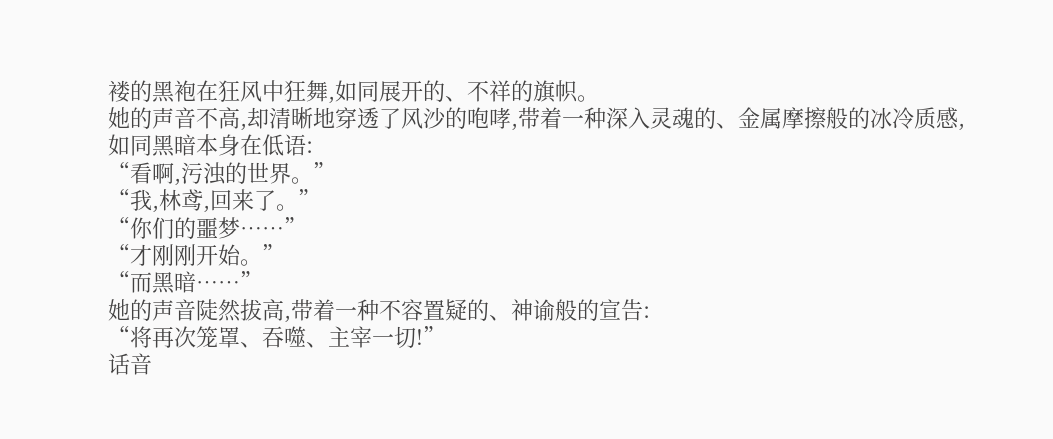褛的黑袍在狂风中狂舞,如同展开的、不祥的旗帜。
她的声音不高,却清晰地穿透了风沙的咆哮,带着一种深入灵魂的、金属摩擦般的冰冷质感,如同黑暗本身在低语:
“看啊,污浊的世界。”
“我,林鸢,回来了。”
“你们的噩梦……”
“才刚刚开始。”
“而黑暗……”
她的声音陡然拔高,带着一种不容置疑的、神谕般的宣告:
“将再次笼罩、吞噬、主宰一切!”
话音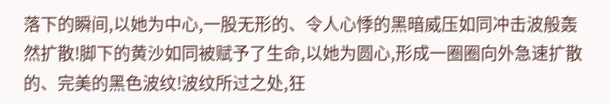落下的瞬间,以她为中心,一股无形的、令人心悸的黑暗威压如同冲击波般轰然扩散!脚下的黄沙如同被赋予了生命,以她为圆心,形成一圈圈向外急速扩散的、完美的黑色波纹!波纹所过之处,狂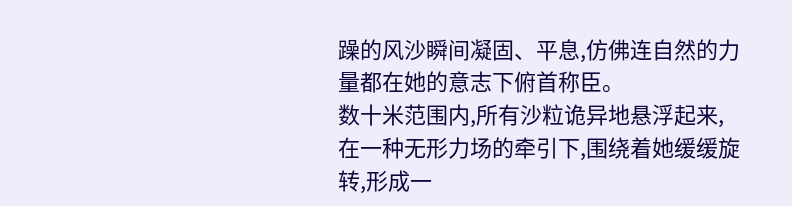躁的风沙瞬间凝固、平息,仿佛连自然的力量都在她的意志下俯首称臣。
数十米范围内,所有沙粒诡异地悬浮起来,在一种无形力场的牵引下,围绕着她缓缓旋转,形成一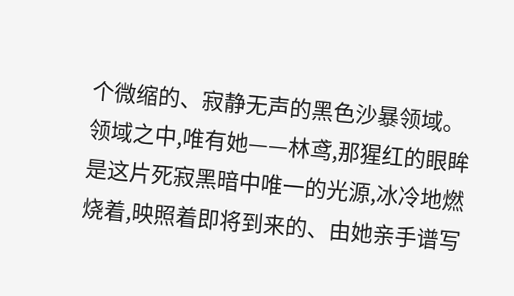个微缩的、寂静无声的黑色沙暴领域。
领域之中,唯有她——林鸢,那猩红的眼眸是这片死寂黑暗中唯一的光源,冰冷地燃烧着,映照着即将到来的、由她亲手谱写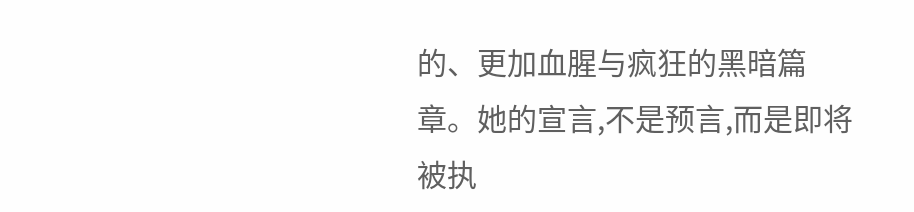的、更加血腥与疯狂的黑暗篇章。她的宣言,不是预言,而是即将被执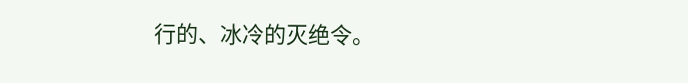行的、冰冷的灭绝令。